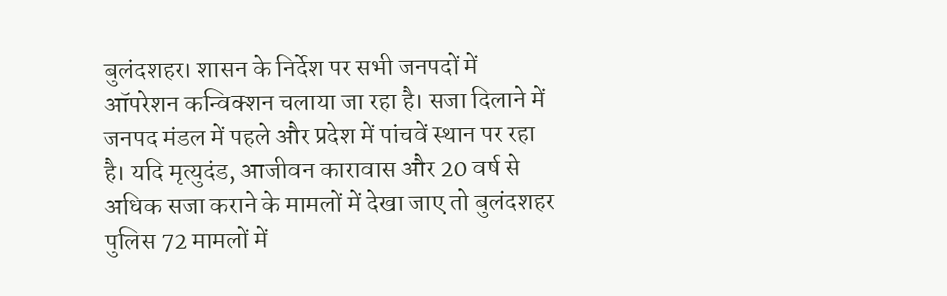बुलंदशहर। शासन के निर्देश पर सभी जनपदों में ऑपरेशन कन्विक्शन चलाया जा रहा है। सजा दिलाने में जनपद मंडल में पहले और प्रदेश में पांचवें स्थान पर रहा है। यदि मृत्युदंड, आजीवन कारावास और 20 वर्ष से अधिक सजा कराने के मामलों में देखा जाए तो बुलंदशहर पुलिस 72 मामलों में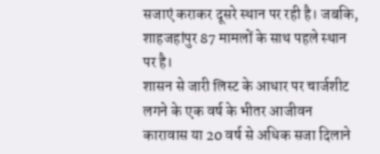सजाएं कराकर दूसरे स्थान पर रही है। जबकि, शाहजहांपुर 87 मामलों के साथ पहले स्थान पर है।
शासन से जारी लिस्ट के आधार पर चार्जशीट लगने के एक वर्ष के भीतर आजीवन कारावास या 20 वर्ष से अधिक सजा दिलाने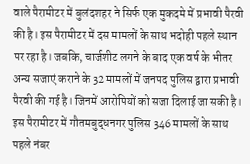वाले पैरामीटर में बुलंदशहर ने सिर्फ एक मुकदमे में प्रभावी पैरवी की है। इस पैरामीटर में दस मामलों के साथ भदोही पहले स्थान पर रहा है। जबकि, चार्जशीट लगने के बाद एक वर्ष के भीतर अन्य सजाएं कराने के 32 मामलों में जनपद पुलिस द्वारा प्रभावी पैरवी की गई है। जिनमें आरोपियों को सजा दिलाई जा सकी है। इस पैरामीटर में गौतमबुद्धनगर पुलिस 346 मामलों के साथ पहले नंबर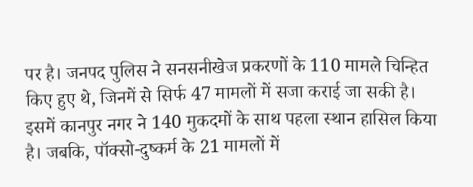पर है। जनपद पुलिस ने सनसनीखेज प्रकरणों के 110 मामले चिन्हित किए हुए थे, जिनमें से सिर्फ 47 मामलों में सजा कराई जा सकी है। इसमें कानपुर नगर ने 140 मुकदमों के साथ पहला स्थान हासिल किया है। जबकि, पॉक्सो-दुष्कर्म के 21 मामलों में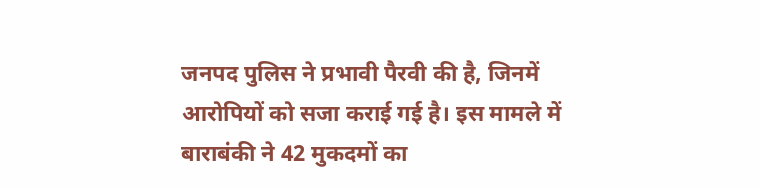जनपद पुलिस ने प्रभावी पैरवी की है, जिनमें आरोपियों को सजा कराई गई है। इस मामले में बाराबंकी ने 42 मुकदमों का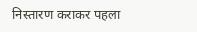निस्तारण कराकर पहला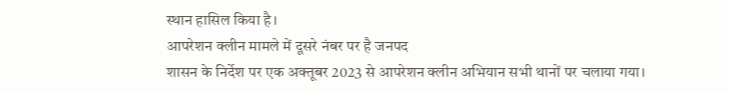स्थान हासिल किया है।
आपरेशन क्लीन मामले में दूसरे नंबर पर है जनपद
शासन के निर्देश पर एक अक्तूबर 2023 से आपरेशन क्लीन अभियान सभी थानों पर चलाया गया।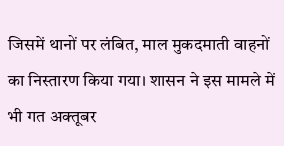जिसमें थानों पर लंबित, माल मुकदमाती वाहनों का निस्तारण किया गया। शासन ने इस मामले में भी गत अक्तूबर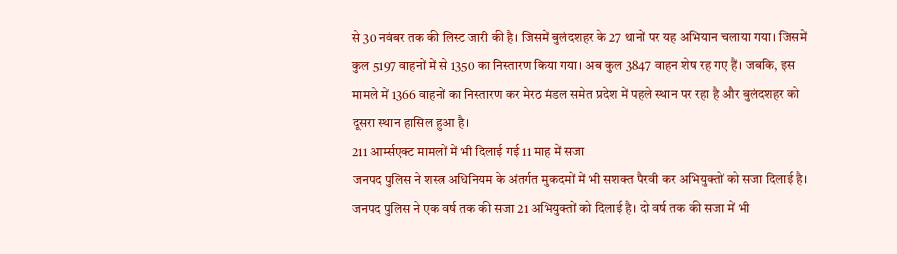से 30 नवंबर तक की लिस्ट जारी की है। जिसमें बुलंदशहर के 27 थानों पर यह अभियान चलाया गया। जिसमें कुल 5197 वाहनों में से 1350 का निस्तारण किया गया। अब कुल 3847 वाहन शेष रह गए हैं। जबकि, इस मामले में 1366 वाहनों का निस्तारण कर मेरठ मंडल समेत प्रदेश में पहले स्थान पर रहा है और बुलंदशहर को दूसरा स्थान हासिल हुआ है।
211 आर्म्सएक्ट मामलों में भी दिलाई गई 11 माह में सजा
जनपद पुलिस ने शस्त्र अधिनियम के अंतर्गत मुकदमों में भी सशक्त पैरवी कर अभियुक्तों को सजा दिलाई है। जनपद पुलिस ने एक वर्ष तक की सजा 21 अभियुक्तों को दिलाई है। दो वर्ष तक की सजा में भी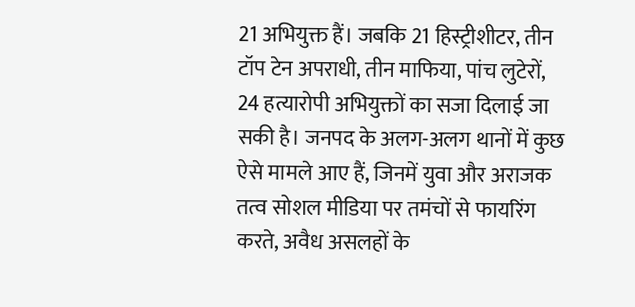21 अभियुक्त हैं। जबकि 21 हिस्ट्रीशीटर, तीन टॉप टेन अपराधी, तीन माफिया, पांच लुटेरों, 24 हत्यारोपी अभियुक्तों का सजा दिलाई जा सकी है। जनपद के अलग-अलग थानों में कुछ ऐसे मामले आए हैं, जिनमें युवा और अराजक तत्व सोशल मीडिया पर तमंचों से फायरिंग करते, अवैध असलहों के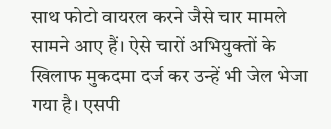साथ फोटो वायरल करने जैसे चार मामले सामने आए हैं। ऐसे चारों अभियुक्तों के खिलाफ मुकदमा दर्ज कर उन्हें भी जेल भेजा गया है। एसपी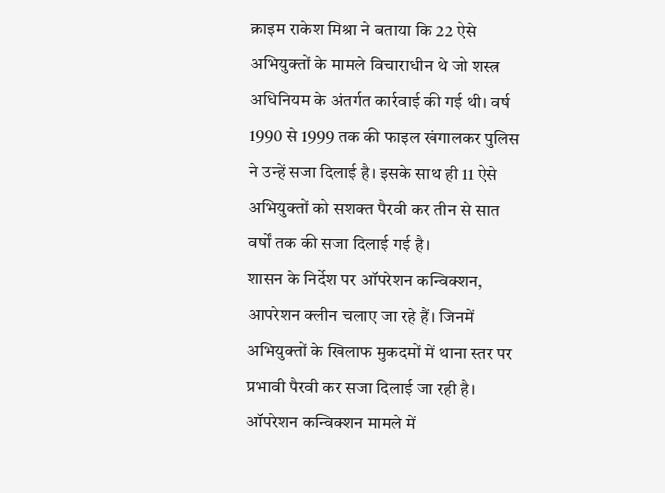क्राइम राकेश मिश्रा ने बताया कि 22 ऐसे अभियुक्तों के मामले विचाराधीन थे जो शस्त्र अधिनियम के अंतर्गत कार्रवाई की गई थी। वर्ष 1990 से 1999 तक की फाइल खंगालकर पुलिस ने उन्हें सजा दिलाई है। इसके साथ ही 11 ऐसे अभियुक्तों को सशक्त पैरवी कर तीन से सात वर्षों तक की सजा दिलाई गई है।
शासन के निर्देश पर ऑपरेशन कन्विक्शन, आपरेशन क्लीन चलाए जा रहे हैं। जिनमें अभियुक्तों के खिलाफ मुकदमों में थाना स्तर पर प्रभावी पैरवी कर सजा दिलाई जा रही है। ऑपरेशन कन्विक्शन मामले में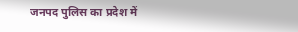जनपद पुलिस का प्रदेश में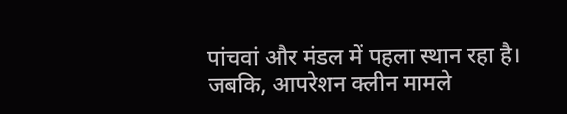पांचवां और मंडल में पहला स्थान रहा है। जबकि, आपरेशन क्लीन मामले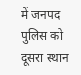में जनपद पुलिस को दूसरा स्थान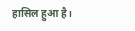हासिल हुआ है।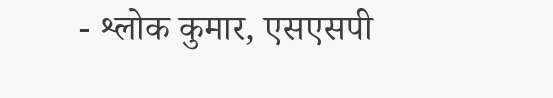- श्लोक कुमार, एसएसपी